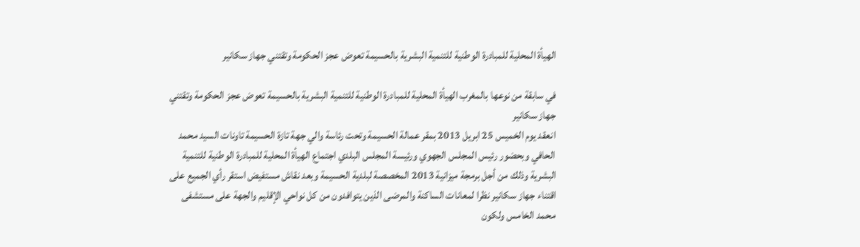الهيأة المحلية للمبادرة الوطنية للتنمية البشرية بالحسيمة تعوض عجز الحكومة وتقتني جهاز سكانير

في سابقة من نوعها بالمغرب الهيأة المحلية للمبادرة الوطنية للتنمية البشرية بالحسيمة تعوض عجز الحكومة وتقتني جهاز سكانير
انعقد يوم الخميس 25 ابريل 2013 بمقر عمالة الحسيمة وتحت رئاسة والي جهة تازة الحسيمة تاونات السيد محمد الحافي وبحضور رئيس المجلس الجهوي ورئيسة المجلس البلدي اجتماع الهيأة المحلية للمبادرة الوطنية للتنمية البشرية وذلك من أجل برمجة ميزانية 2013 المخصصة لبلدية الحسيمة وبعد نقاش مستفيض استقر رأي الجميع على اقتناء جهاز سكانير نظرا لمعانات الساكنة والمرضى الذين يتوافدون من كل نواحي الإقليم والجهة على مستشفى محمد الخامس ولكون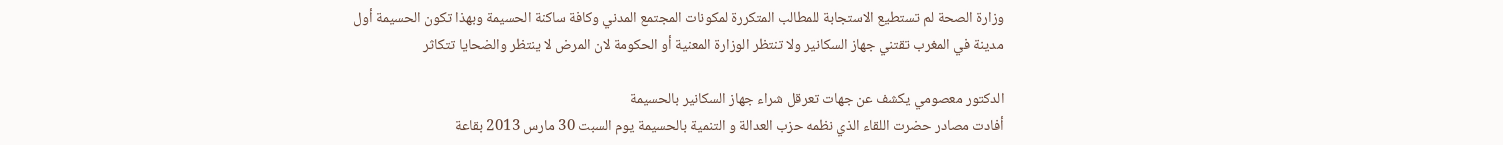وزارة الصحة لم تستطيع الاستجابة للمطالب المتكررة لمكونات المجتمع المدني وكافة ساكنة الحسيمة وبهذا تكون الحسيمة أول مدينة في المغرب تقتني جهاز السكانير ولا تنتظر الوزارة المعنية أو الحكومة لان المرض لا ينتظر والضحايا تتكاثر

الدكتور معصومي يكشف عن جهات تعرقل شراء جهاز السكانير بالحسيمة
أفادت مصادر حضرت اللقاء الذي نظمه حزب العدالة و التنمية بالحسيمة يوم السبت 30 مارس 2013 بقاعة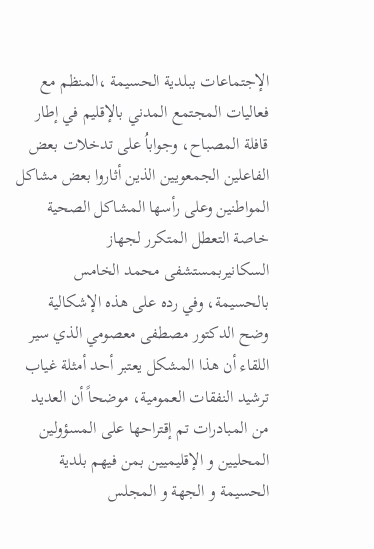الإجتماعات ببلدية الحسيمة ،المنظم مع فعاليات المجتمع المدني بالإقليم في إطار قافلة المصباح، وجواباُ على تدخلات بعض الفاعلين الجمعويين الذين أثاروا بعض مشاكل المواطنين وعلى رأسها المشاكل الصحية خاصة التعطل المتكرر لجهاز السكانيربمستشفى محمد الخامس بالحسيمة، وفي رده على هذه الإشكالية وضح الدكتور مصطفى معصومي الذي سير اللقاء أن هذا المشكل يعتبر أحد أمثلة غياب ترشيد النفقات العمومية، موضحاً أن العديد من المبادرات تم إقتراحها على المسؤولين المحليين و الإقليميين بمن فيهم بلدية الحسيمة و الجهة و المجلس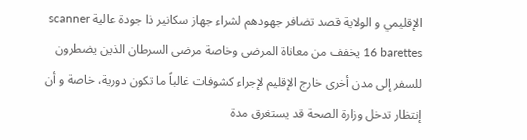الإقليمي و الولاية قصد تضافر جهودهم لشراء جهاز سكانير ذا جودة عالية scanner 16 barettes يخفف من معاناة المرضى وخاصة مرضى السرطان الذين يضطرون للسفر إلى مدن أخرى خارج الإقليم لإجراء كشوفات غالباً ما تكون دورية، خاصة و أن إنتظار تدخل وزارة الصحة قد يستغرق مدة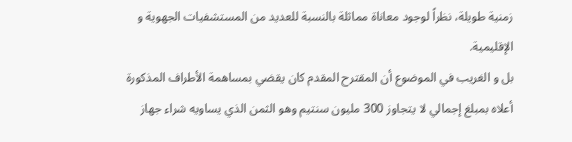زمنية طويلة، نظراً لوجود معاناة مماثلة بالنسبة للعديد من المستشفيات الجهوية و الإقليمية.
بل و الغريب في الموضوع أن المقترح المقدم كان يقضي بمساهمة الأطراف المذكورة أعلاه بمبلغ إجمالي لا يتجاوز 300 مليون سنتيم وهو الثمن الذي يساويه شراء جهاز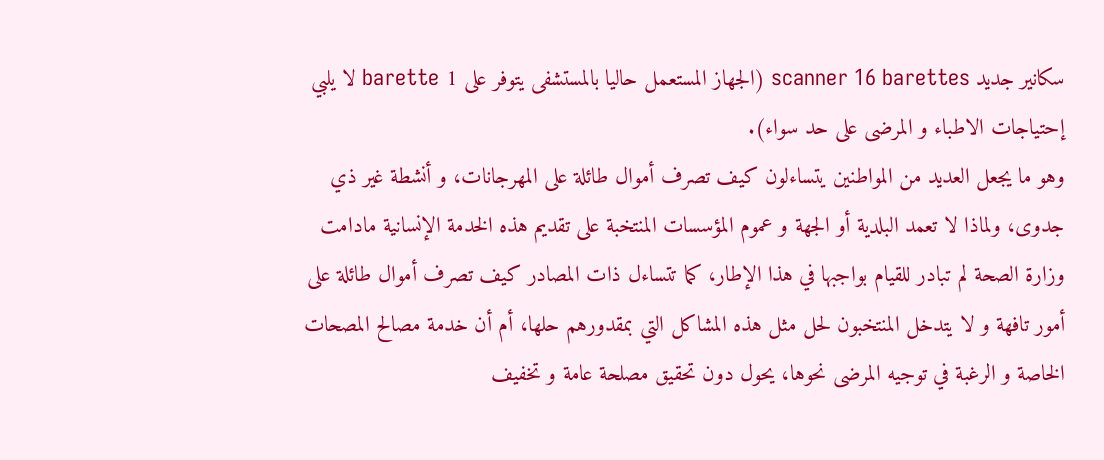سكانير جديد scanner 16 barettes (الجهاز المستعمل حاليا بالمستشفى يتوفر على 1 barette لا يلبي إحتياجات الاطباء و المرضى على حد سواء).
وهو ما يجعل العديد من المواطنين يتساءلون كيف تصرف أموال طائلة على المهرجانات، و أنشطة غير ذي جدوى، ولماذا لا تعمد البلدية أو الجهة و عموم المؤسسات المنتخبة على تقديم هذه الخدمة الإنسانية مادامت وزارة الصحة لم تبادر للقيام بواجبها في هذا الإطار، كما تتساءل ذات المصادر كيف تصرف أموال طائلة على أمور تافهة و لا يتدخل المنتخبون لحل مثل هذه المشاكل التي بمقدورهم حلها، أم أن خدمة مصالح المصحات الخاصة و الرغبة في توجيه المرضى نحوها، يحول دون تحقيق مصلحة عامة و تخفيف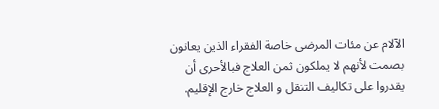الآلام عن مئات المرضى خاصة الفقراء الذين يعانون بصمت لأنهم لا يملكون ثمن العلاج فبالأحرى أن يقدروا على تكاليف التنقل و العلاج خارج الإقليم.